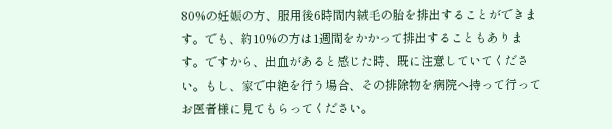80%の妊娠の方、服用後6時間内絨毛の胎を排出することができます。でも、約10%の方は1週間をかかって排出することもあります。ですから、出血があると感じた時、既に注意していてください。もし、家で中絶を行う場合、その排除物を病院へ持って行ってお医者様に見てもらってください。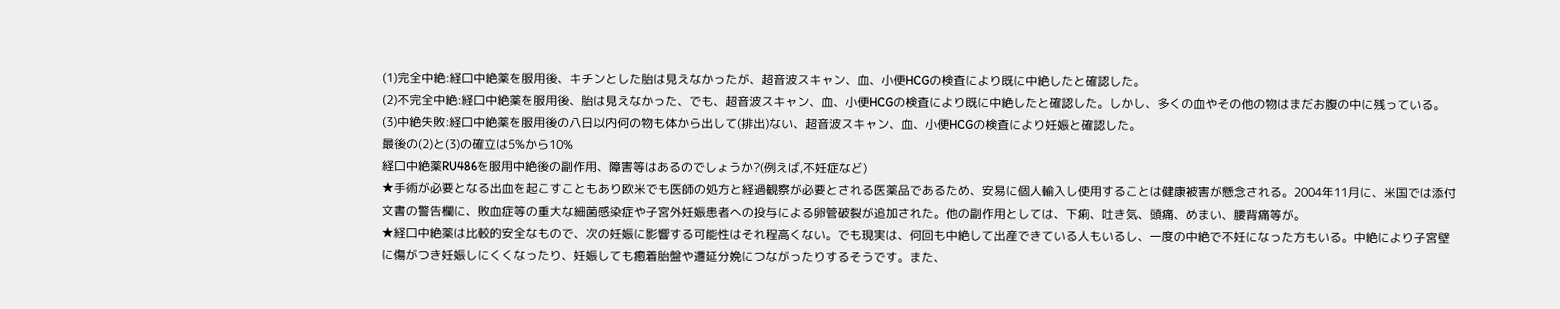(1)完全中絶:経口中絶薬を服用後、キチンとした胎は見えなかったが、超音波スキャン、血、小便HCGの検査により既に中絶したと確認した。
(2)不完全中絶:経口中絶薬を服用後、胎は見えなかった、でも、超音波スキャン、血、小便HCGの検査により既に中絶したと確認した。しかし、多くの血やその他の物はまだお腹の中に残っている。
(3)中絶失敗:経口中絶薬を服用後の八日以内何の物も体から出して(排出)ない、超音波スキャン、血、小便HCGの検査により妊娠と確認した。
最後の(2)と(3)の確立は5%から10%
経口中絶薬RU486を服用中絶後の副作用、障害等はあるのでしょうか?(例えば,不妊症など)
★手術が必要となる出血を起こすこともあり欧米でも医師の処方と経過観察が必要とされる医薬品であるため、安易に個人輸入し使用することは健康被害が懸念される。2004年11月に、米国では添付文書の警告欄に、敗血症等の重大な細菌感染症や子宮外妊娠患者への投与による卵管破裂が追加された。他の副作用としては、下痢、吐き気、頭痛、めまい、腰背痛等が。
★経口中絶薬は比較的安全なもので、次の妊娠に影響する可能性はそれ程高くない。でも現実は、何回も中絶して出産できている人もいるし、一度の中絶で不妊になった方もいる。中絶により子宮壁に傷がつき妊娠しにくくなったり、妊娠しても癒着胎盤や遷延分娩につながったりするそうです。また、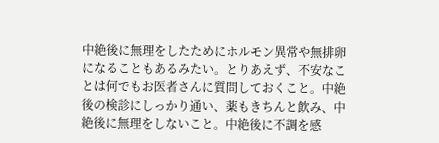中絶後に無理をしたためにホルモン異常や無排卵になることもあるみたい。とりあえず、不安なことは何でもお医者さんに質問しておくこと。中絶後の検診にしっかり通い、薬もきちんと飲み、中絶後に無理をしないこと。中絶後に不調を感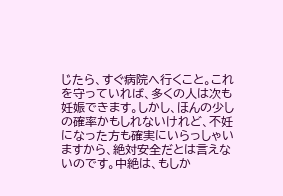じたら、すぐ病院へ行くこと。これを守っていれば、多くの人は次も妊娠できます。しかし、ほんの少しの確率かもしれないけれど、不妊になった方も確実にいらっしゃいますから、絶対安全だとは言えないのです。中絶は、もしか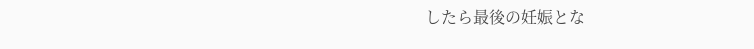したら最後の妊娠とな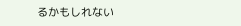るかもしれない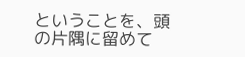ということを、頭の片隅に留めて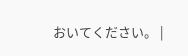おいてください。 |